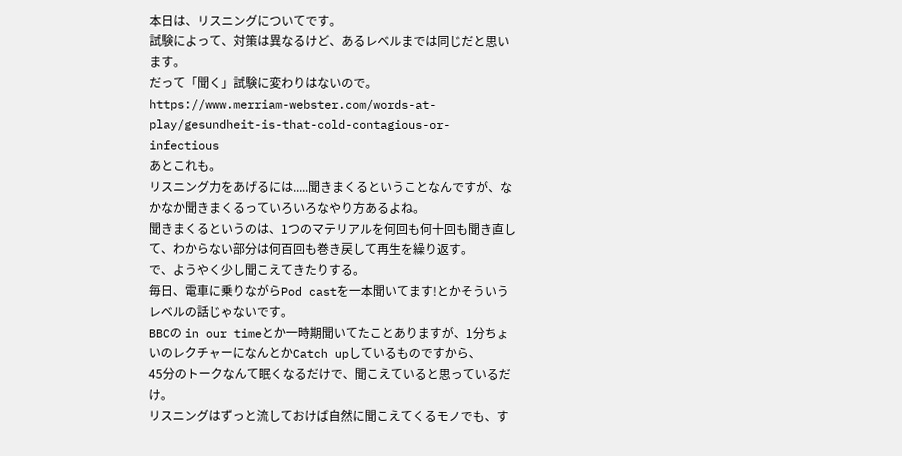本日は、リスニングについてです。
試験によって、対策は異なるけど、あるレベルまでは同じだと思います。
だって「聞く」試験に変わりはないので。
https://www.merriam-webster.com/words-at-play/gesundheit-is-that-cold-contagious-or-infectious
あとこれも。
リスニング力をあげるには.....聞きまくるということなんですが、なかなか聞きまくるっていろいろなやり方あるよね。
聞きまくるというのは、1つのマテリアルを何回も何十回も聞き直して、わからない部分は何百回も巻き戻して再生を繰り返す。
で、ようやく少し聞こえてきたりする。
毎日、電車に乗りながらPod castを一本聞いてます!とかそういうレベルの話じゃないです。
BBCの in our timeとか一時期聞いてたことありますが、1分ちょいのレクチャーになんとかCatch upしているものですから、
45分のトークなんて眠くなるだけで、聞こえていると思っているだけ。
リスニングはずっと流しておけば自然に聞こえてくるモノでも、す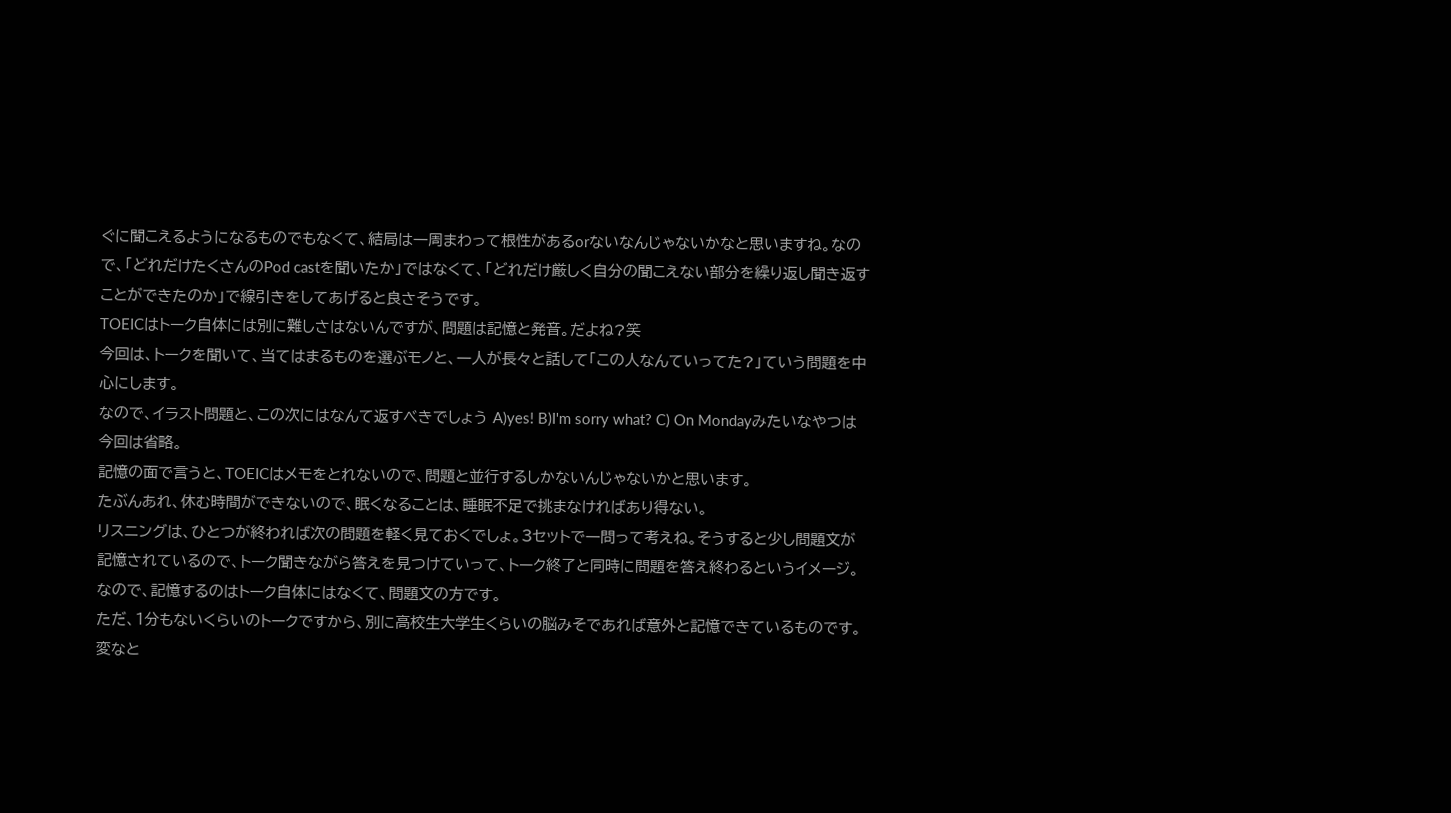ぐに聞こえるようになるものでもなくて、結局は一周まわって根性があるorないなんじゃないかなと思いますね。なので、「どれだけたくさんのPod castを聞いたか」ではなくて、「どれだけ厳しく自分の聞こえない部分を繰り返し聞き返すことができたのか」で線引きをしてあげると良さそうです。
TOEICはトーク自体には別に難しさはないんですが、問題は記憶と発音。だよね?笑
今回は、トークを聞いて、当てはまるものを選ぶモノと、一人が長々と話して「この人なんていってた?」ていう問題を中心にします。
なので、イラスト問題と、この次にはなんて返すべきでしょう A)yes! B)I'm sorry what? C) On Mondayみたいなやつは今回は省略。
記憶の面で言うと、TOEICはメモをとれないので、問題と並行するしかないんじゃないかと思います。
たぶんあれ、休む時間ができないので、眠くなることは、睡眠不足で挑まなければあり得ない。
リスニングは、ひとつが終われば次の問題を軽く見ておくでしょ。3セットで一問って考えね。そうすると少し問題文が記憶されているので、トーク聞きながら答えを見つけていって、トーク終了と同時に問題を答え終わるというイメージ。なので、記憶するのはトーク自体にはなくて、問題文の方です。
ただ、1分もないくらいのトークですから、別に高校生大学生くらいの脳みそであれば意外と記憶できているものです。
変なと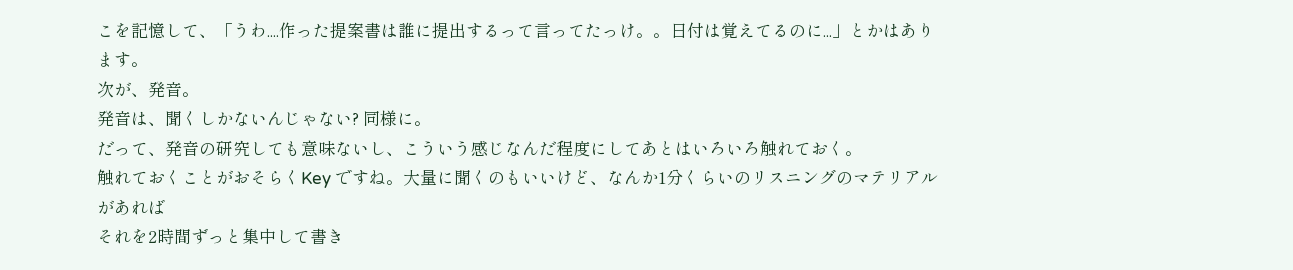こを記憶して、「うわ....作った提案書は誰に提出するって言ってたっけ。。日付は覚えてるのに...」とかはあります。
次が、発音。
発音は、聞くしかないんじゃない? 同様に。
だって、発音の研究しても意味ないし、こういう感じなんだ程度にしてあとはいろいろ触れておく。
触れておくことがおそらくKey ですね。大量に聞くのもいいけど、なんか1分くらいのリスニングのマテリアルがあれば
それを2時間ずっと集中して書き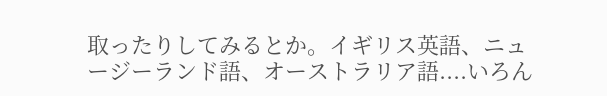取ったりしてみるとか。イギリス英語、ニュージーランド語、オーストラリア語....いろん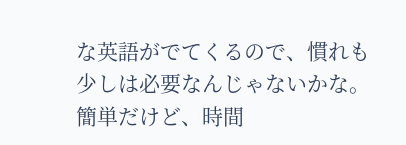な英語がでてくるので、慣れも少しは必要なんじゃないかな。
簡単だけど、時間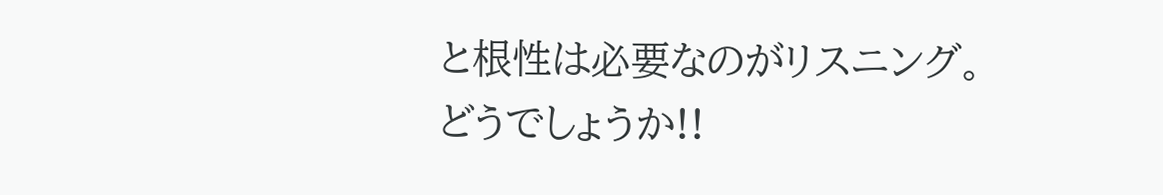と根性は必要なのがリスニング。
どうでしょうか!!